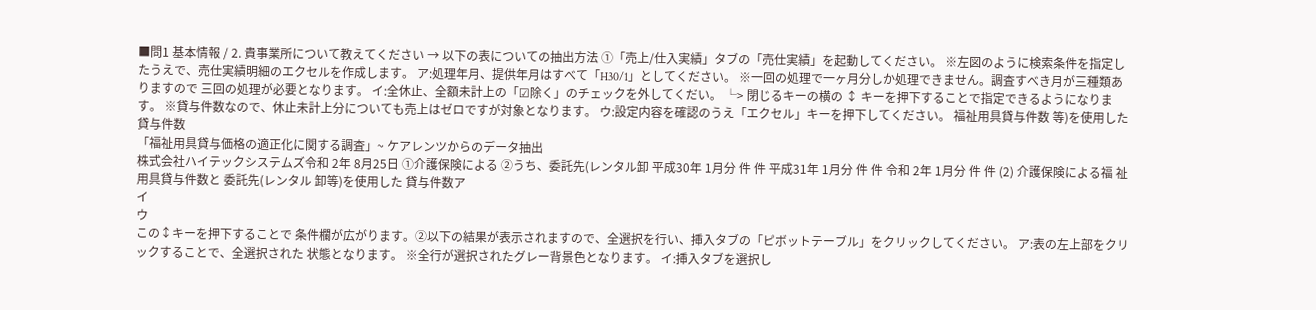■問1 基本情報 / 2. 貴事業所について教えてください → 以下の表についての抽出方法 ①「売上/仕入実績」タブの「売仕実績」を起動してください。 ※左図のように検索条件を指定したうえで、売仕実績明細のエクセルを作成します。 ア:処理年月、提供年月はすべて「H30/1」としてください。 ※一回の処理で一ヶ月分しか処理できません。調査すべき月が三種類ありますので 三回の処理が必要となります。 イ:全休止、全額未計上の「☑除く」のチェックを外してくだい。 └> 閉じるキーの横の ↕ キーを押下することで指定できるようになります。 ※貸与件数なので、休止未計上分についても売上はゼロですが対象となります。 ウ:設定内容を確認のうえ「エクセル」キーを押下してください。 福祉用具貸与件数 等)を使用した貸与件数
「福祉用具貸与価格の適正化に関する調査」~ ケアレンツからのデータ抽出
株式会社ハイテックシステムズ令和 2年 8月25日 ①介護保険による ②うち、委託先(レンタル卸 平成30年 1月分 件 件 平成31年 1月分 件 件 令和 2年 1月分 件 件 (2) 介護保険による福 祉用具貸与件数と 委託先(レンタル 卸等)を使用した 貸与件数ア
イ
ウ
この↕キーを押下することで 条件欄が広がります。②以下の結果が表示されますので、全選択を行い、挿入タブの「ピボットテーブル」をクリックしてください。 ア:表の左上部をクリックすることで、全選択された 状態となります。 ※全行が選択されたグレー背景色となります。 イ:挿入タブを選択し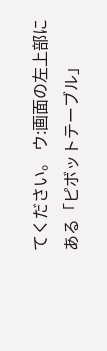てください。 ウ:画面の左上部にある「ピボットテーブル」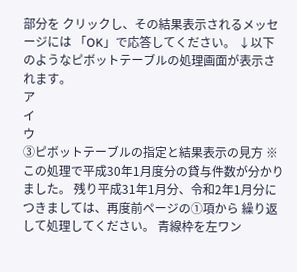部分を クリックし、その結果表示されるメッセージには 「OK」で応答してください。 ↓以下のようなピボットテーブルの処理画面が表示されます。
ア
イ
ウ
③ピボットテーブルの指定と結果表示の見方 ※この処理で平成30年1月度分の貸与件数が分かりました。 残り平成31年1月分、令和2年1月分につきましては、再度前ページの①項から 繰り返して処理してください。 青線枠を左ワン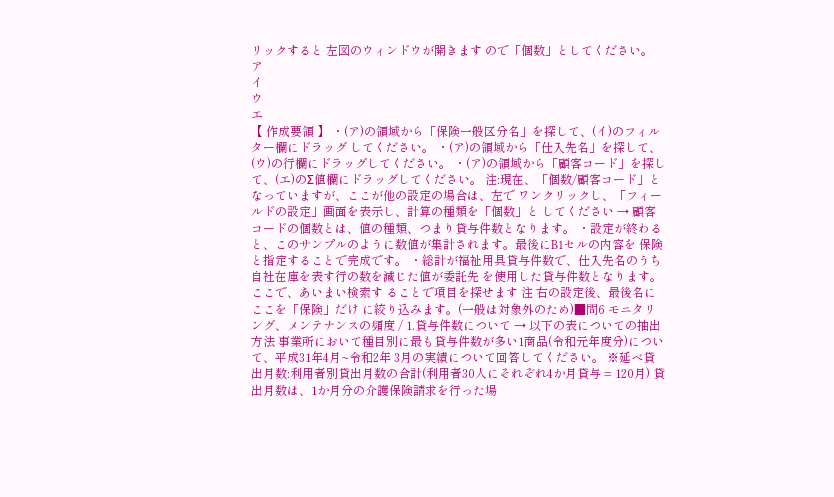リックすると 左図のウィンドウが開きます ので「個数」としてください。
ア
イ
ウ
エ
【 作成要領 】 ・(ア)の領域から「保険一般区分名」を探して、(イ)のフィルター欄にドラッグ してください。 ・(ア)の領域から「仕入先名」を探して、(ウ)の行欄にドラッグしてください。 ・(ア)の領域から「顧客コード」を探して、(エ)のΣ値欄にドラッグしてください。 注:現在、「個数/顧客コード」となっていますが、ここが他の設定の場合は、左で ワンクリックし、「フィールドの設定」画面を表示し、計算の種類を「個数」と してください → 顧客コードの個数とは、値の種類、つまり貸与件数となります。 ・設定が終わると、このサンプルのように数値が集計されます。最後にB1セルの内容を 保険と指定することで完成です。 ・総計が福祉用具貸与件数で、仕入先名のうち自社在庫を表す行の数を減じた値が委託先 を使用した貸与件数となります。 ここで、あいまい検索す ることで項目を探せます 注 右の設定後、最後名にここを「保険」だけ に絞り込みます。(一般は対象外のため)■問6 モニタリング、メンテナンスの頻度 / 1.貸与件数について → 以下の表についての抽出方法 事業所において種目別に最も貸与件数が多い1商品(令和元年度分)について、平成31年4月~令和2年 3月の実績について回答してください。 ※延べ貸出月数:利用者別貸出月数の合計(利用者30人にそれぞれ4か月貸与 = 120月) 貸出月数は、1か月分の介護保険請求を行った場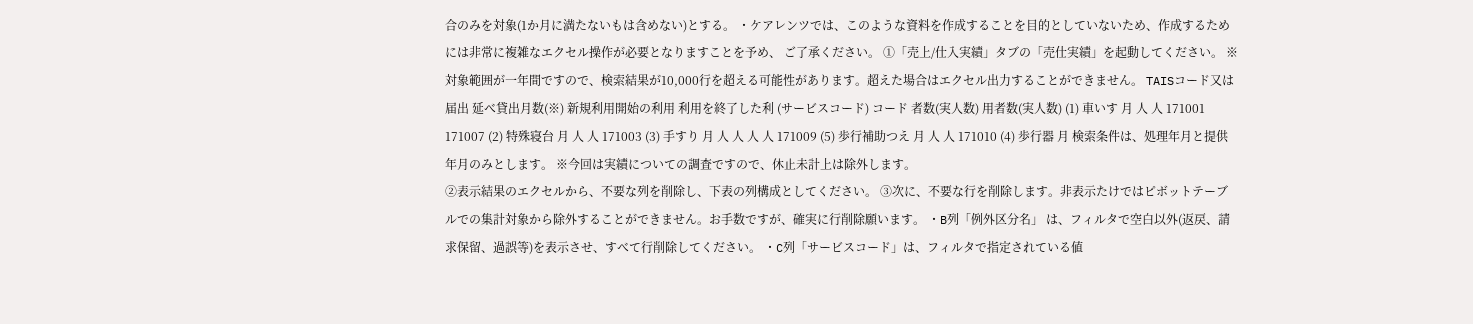合のみを対象(1か月に満たないもは含めない)とする。 ・ケアレンツでは、このような資料を作成することを目的としていないため、作成するためには非常に複雑なエクセル操作が必要となりますことを予め、 ご了承ください。 ①「売上/仕入実績」タブの「売仕実績」を起動してください。 ※対象範囲が一年間ですので、検索結果が10,000行を超える可能性があります。超えた場合はエクセル出力することができません。 TAISコード又は届出 延べ貸出月数(※) 新規利用開始の利用 利用を終了した利 (サービスコード) コード 者数(実人数) 用者数(実人数) (1) 車いす 月 人 人 171001 171007 (2) 特殊寝台 月 人 人 171003 (3) 手すり 月 人 人 人 人 171009 (5) 歩行補助つえ 月 人 人 171010 (4) 歩行器 月 検索条件は、処理年月と提供年月のみとします。 ※今回は実績についての調査ですので、休止未計上は除外します。
②表示結果のエクセルから、不要な列を削除し、下表の列構成としてください。 ③次に、不要な行を削除します。非表示たけではピボットテーブルでの集計対象から除外することができません。お手数ですが、確実に行削除願います。 ・B列「例外区分名」 は、フィルタで空白以外(返戻、請求保留、過誤等)を表示させ、すべて行削除してください。 ・C列「サービスコード」は、フィルタで指定されている値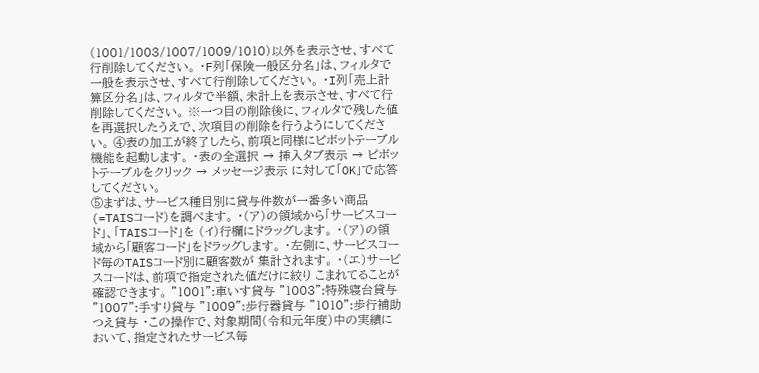(1001/1003/1007/1009/1010)以外を表示させ、すべて行削除してください。 ・F列「保険一般区分名」は、フィルタで一般を表示させ、すべて行削除してください。 ・I列「売上計算区分名」は、フィルタで半額、未計上を表示させ、すべて行削除してください。 ※一つ目の削除後に、フィルタで残した値を再選択したうえで、次項目の削除を行うようにしてください。 ④表の加工が終了したら、前項と同様にピボットテーブル機能を起動します。 ・表の全選択 → 挿入タブ表示 → ピボットテーブルをクリック → メッセージ表示 に対して「OK」で応答してください。
⑤まずは、サービス種目別に貸与件数が一番多い商品(=TAISコード)を調べます。 ・(ア)の領域から「サービスコード」、「TAISコード」を (イ)行欄にドラッグします。 ・(ア)の領域から「顧客コード」をドラッグします。 ・左側に、サービスコード毎のTAISコード別に顧客数が 集計されます。 ・(エ)サービスコードは、前項で指定された値だけに絞り こまれてることが確認できます。 "1001":車いす貸与 "1003":特殊寝台貸与 "1007":手すり貸与 "1009":歩行器貸与 "1010":歩行補助つえ貸与 ・この操作で、対象期間(令和元年度)中の実績において、指定されたサービス毎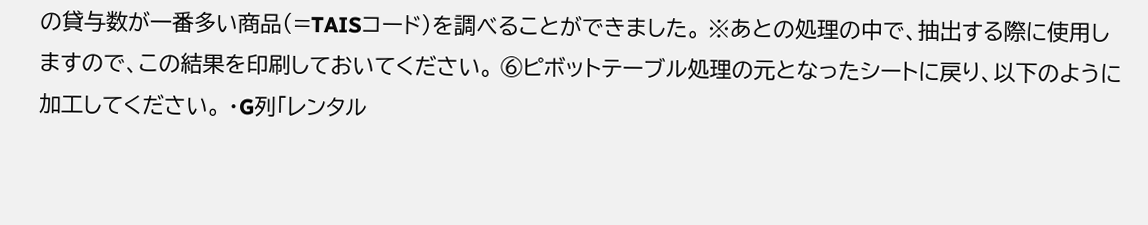の貸与数が一番多い商品(=TAISコード)を調べることができました。 ※あとの処理の中で、抽出する際に使用しますので、この結果を印刷しておいてください。 ⑥ピボットテーブル処理の元となったシートに戻り、以下のように加工してください。 ・G列「レンタル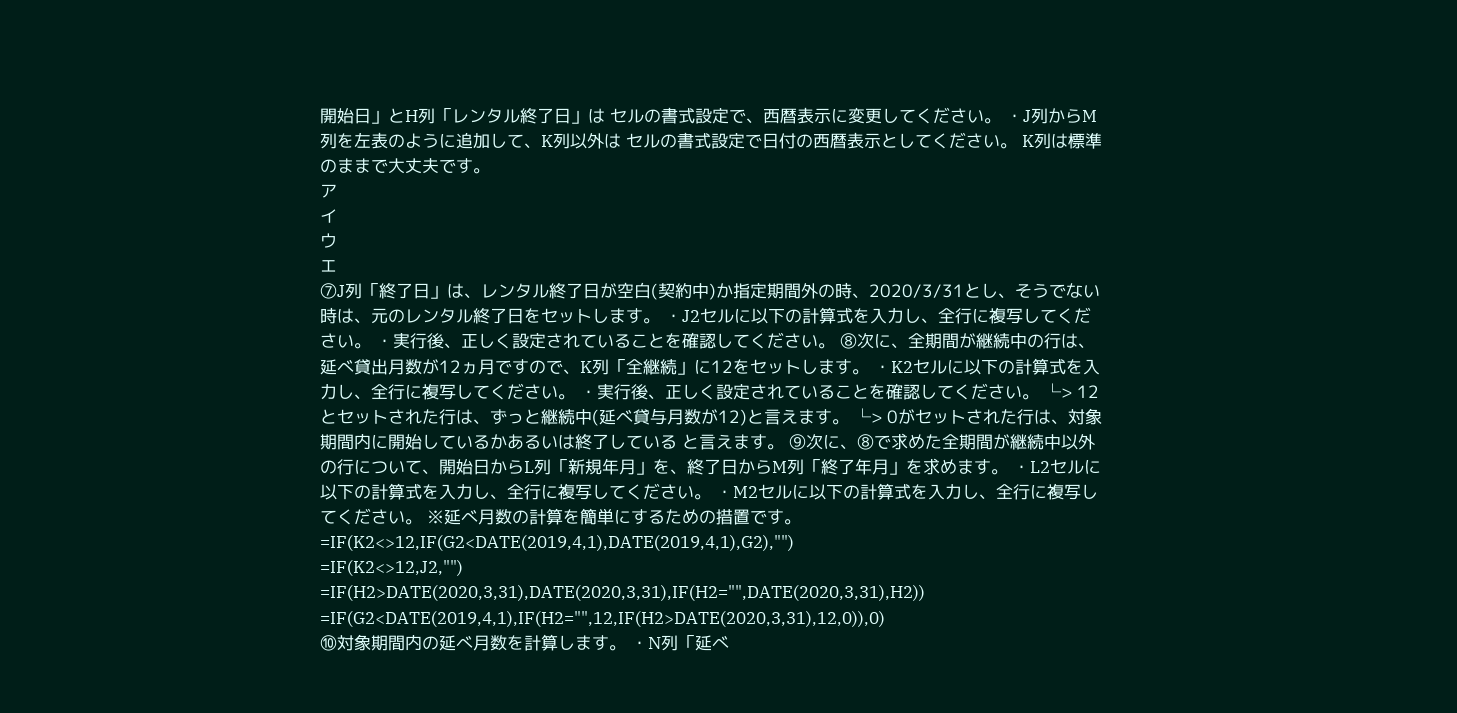開始日」とH列「レンタル終了日」は セルの書式設定で、西暦表示に変更してください。 ・J列からM列を左表のように追加して、K列以外は セルの書式設定で日付の西暦表示としてください。 K列は標準のままで大丈夫です。
ア
イ
ウ
エ
⑦J列「終了日」は、レンタル終了日が空白(契約中)か指定期間外の時、2020/3/31とし、そうでない時は、元のレンタル終了日をセットします。 ・J2セルに以下の計算式を入力し、全行に複写してください。 ・実行後、正しく設定されていることを確認してください。 ⑧次に、全期間が継続中の行は、延べ貸出月数が12ヵ月ですので、K列「全継続」に12をセットします。 ・K2セルに以下の計算式を入力し、全行に複写してください。 ・実行後、正しく設定されていることを確認してください。 └> 12とセットされた行は、ずっと継続中(延べ貸与月数が12)と言えます。 └> 0がセットされた行は、対象期間内に開始しているかあるいは終了している と言えます。 ⑨次に、⑧で求めた全期間が継続中以外の行について、開始日からL列「新規年月」を、終了日からM列「終了年月」を求めます。 ・L2セルに以下の計算式を入力し、全行に複写してください。 ・M2セルに以下の計算式を入力し、全行に複写してください。 ※延べ月数の計算を簡単にするための措置です。
=IF(K2<>12,IF(G2<DATE(2019,4,1),DATE(2019,4,1),G2),"")
=IF(K2<>12,J2,"")
=IF(H2>DATE(2020,3,31),DATE(2020,3,31),IF(H2="",DATE(2020,3,31),H2))
=IF(G2<DATE(2019,4,1),IF(H2="",12,IF(H2>DATE(2020,3,31),12,0)),0)
⑩対象期間内の延べ月数を計算します。 ・N列「延べ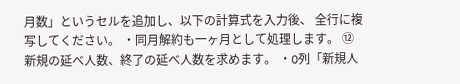月数」というセルを追加し、以下の計算式を入力後、 全行に複写してください。 ・同月解約も一ヶ月として処理します。 ⑫新規の延べ人数、終了の延べ人数を求めます。 ・O列「新規人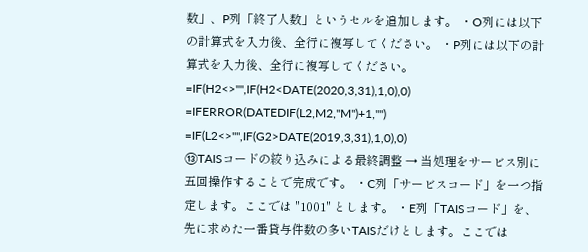数」、P列「終了人数」というセルを追加します。 ・O列には以下の計算式を入力後、全行に複写してください。 ・P列には以下の計算式を入力後、全行に複写してください。
=IF(H2<>"",IF(H2<DATE(2020,3,31),1,0),0)
=IFERROR(DATEDIF(L2,M2,"M")+1,"")
=IF(L2<>"",IF(G2>DATE(2019,3,31),1,0),0)
⑬TAISコードの絞り込みによる最終調整 → 当処理をサービス別に五回操作することで完成です。 ・C列「サービスコード」を一つ指定します。ここでは "1001" とします。 ・E列「TAISコード」を、先に求めた一番貸与件数の多いTAISだけとします。ここでは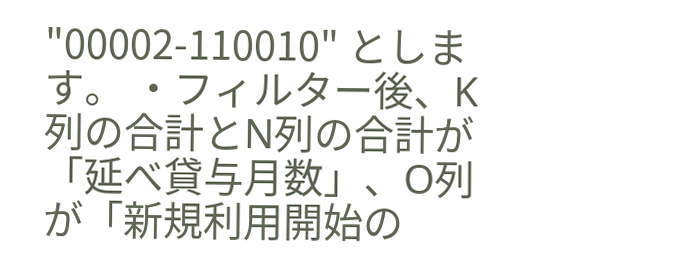"00002-110010" とします。 ・フィルター後、K列の合計とN列の合計が「延べ貸与月数」、O列が「新規利用開始の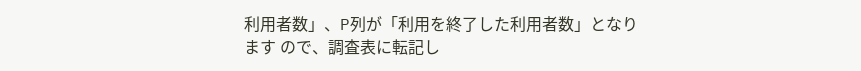利用者数」、P列が「利用を終了した利用者数」となります ので、調査表に転記し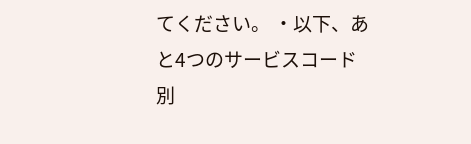てください。 ・以下、あと4つのサービスコード別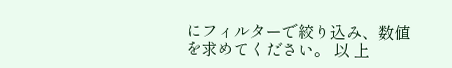にフィルターで絞り込み、数値を求めてください。 以 上